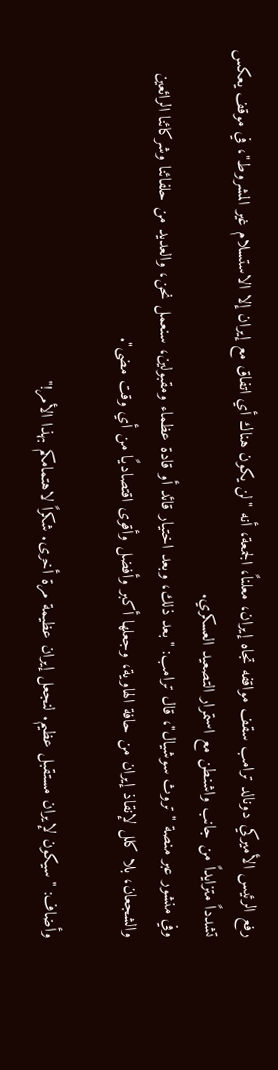رفع الرئيس الأميركي دونالد ترامب سقف مواقفه تجاه إيران، معلناً، الجمعة، أنه "لن يكون هناك أي اتفاق مع إيران إلا الاستسلام غير المشروط"، في موقف يعكس تشدداً متزايداً من جانب واشنطن مع استمرار التصعيد العسكري.
وفي منشور عبر منصة "تروث سوشيال"، قال ترامب: "بعد ذلك، وبعد اختيار قائد أو قادة عظماء ومقبولين، سنعمل نحن، والعديد من حلفائنا وشركائنا الرائعين والشجعان، بلا كلل لإنقاذ إيران من حافة الهاوية، وجعلها أكبر وأفضل وأقوى اقتصاديًا من أي وقت مضى".

وأضاف: "سيكون لإيران مستقبل عظيم. لنجعل إيران عظيمة مرة أخرى. شكراً لاهتمامكم بهذا الأمر!"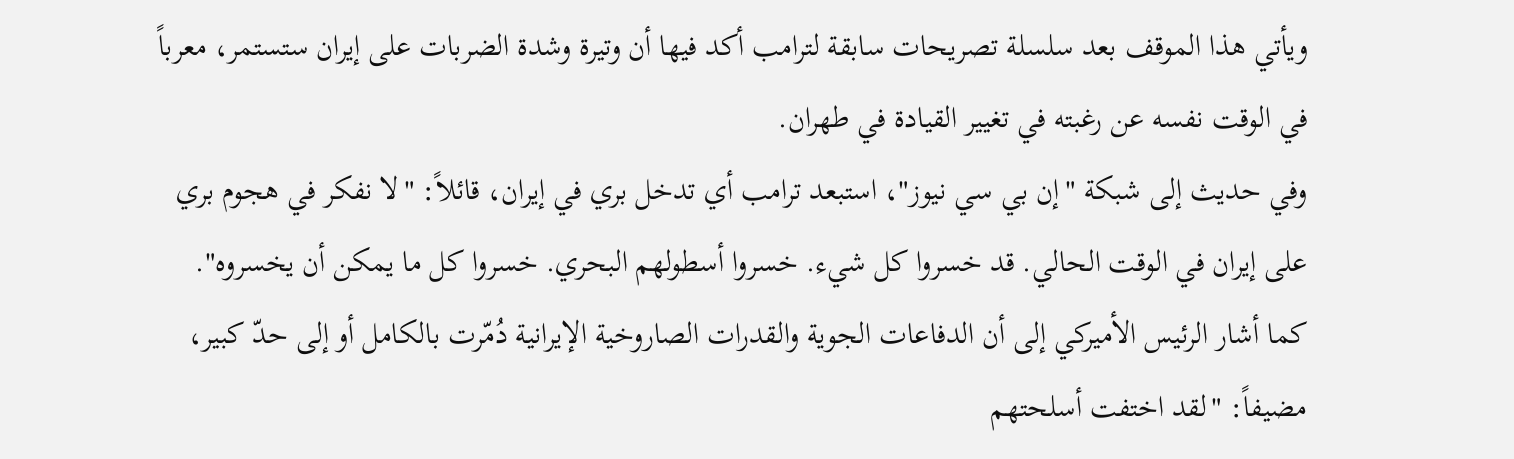ويأتي هذا الموقف بعد سلسلة تصريحات سابقة لترامب أكد فيها أن وتيرة وشدة الضربات على إيران ستستمر، معرباً في الوقت نفسه عن رغبته في تغيير القيادة في طهران.
وفي حديث إلى شبكة "إن بي سي نيوز"، استبعد ترامب أي تدخل بري في إيران، قائلاً: "لا نفكر في هجوم بري على إيران في الوقت الحالي. قد خسروا كل شيء. خسروا أسطولهم البحري. خسروا كل ما يمكن أن يخسروه".
كما أشار الرئيس الأميركي إلى أن الدفاعات الجوية والقدرات الصاروخية الإيرانية دُمّرت بالكامل أو إلى حدّ كبير، مضيفاً: "لقد اختفت أسلحتهم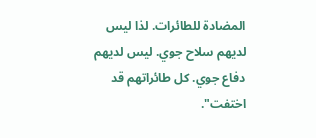المضادة للطائرات. لذا ليس لديهم سلاح جوي. ليس لديهم دفاع جوي. كل طائراتهم قد اختفت".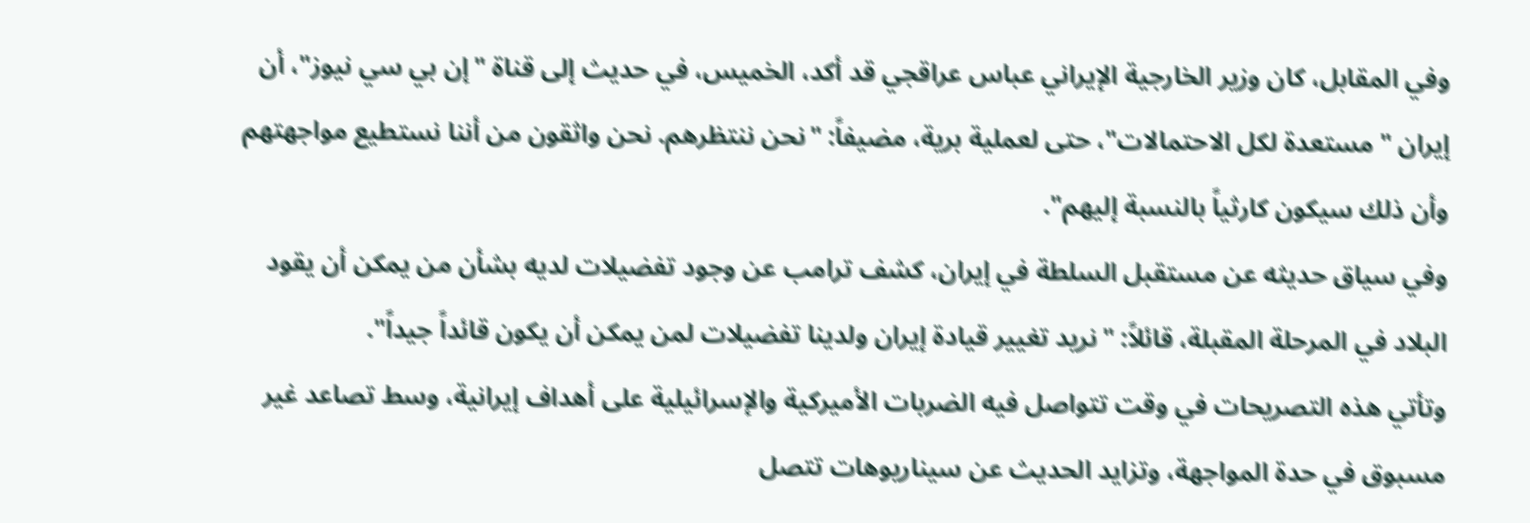وفي المقابل، كان وزير الخارجية الإيراني عباس عراقجي قد أكد، الخميس، في حديث إلى قناة "إن بي سي نيوز"، أن إيران "مستعدة لكل الاحتمالات"، حتى لعملية برية، مضيفاً: "نحن ننتظرهم. نحن واثقون من أننا نستطيع مواجهتهم وأن ذلك سيكون كارثياً بالنسبة إليهم".
وفي سياق حديثه عن مستقبل السلطة في إيران، كشف ترامب عن وجود تفضيلات لديه بشأن من يمكن أن يقود البلاد في المرحلة المقبلة، قائلاً: "نريد تغيير قيادة إيران ولدينا تفضيلات لمن يمكن أن يكون قائداً جيداً".
وتأتي هذه التصريحات في وقت تتواصل فيه الضربات الأميركية والإسرائيلية على أهداف إيرانية، وسط تصاعد غير مسبوق في حدة المواجهة، وتزايد الحديث عن سيناريوهات تتصل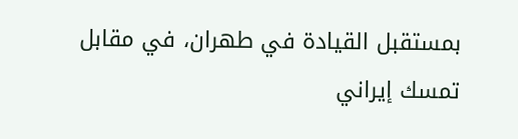بمستقبل القيادة في طهران، في مقابل تمسك إيراني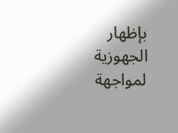بإظهار الجهوزية لمواجهة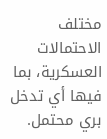مختلف الاحتمالات العسكرية، بما فيها أي تدخل بري محتمل.